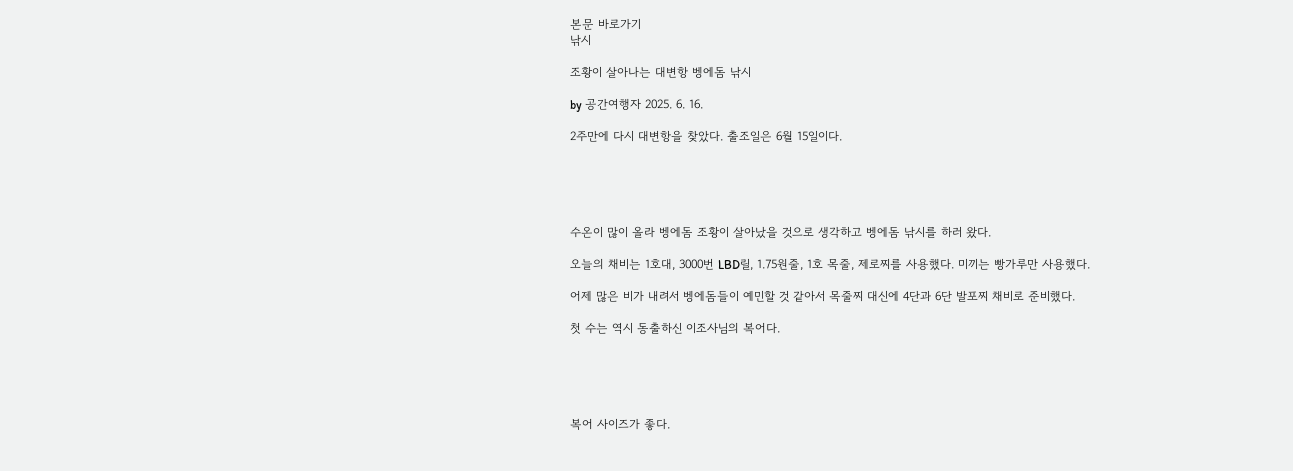본문 바로가기
낚시

조황이 살아나는 대변항 벵에돔 낚시

by 공간여행자 2025. 6. 16.

2주만에 다시 대변항을 찾았다. 출조일은 6월 15일이다.





수온이 많이 올라 벵에돔 조황이 살아났을 것으로 생각하고 벵에돔 낚시를 하러 왔다.

오늘의 채비는 1호대, 3000번 LBD릴, 1.75원줄, 1호 목줄, 제로찌를 사용했다. 미끼는 빵가루만 사용했다.

어제 많은 비가 내려서 벵에돔들이 예민할 것 같아서 목줄찌 대신에 4단과 6단 발포찌 채비로 준비했다.

첫 수는 역시 동출하신 이조사님의 복어다.





복어 사이즈가 좋다.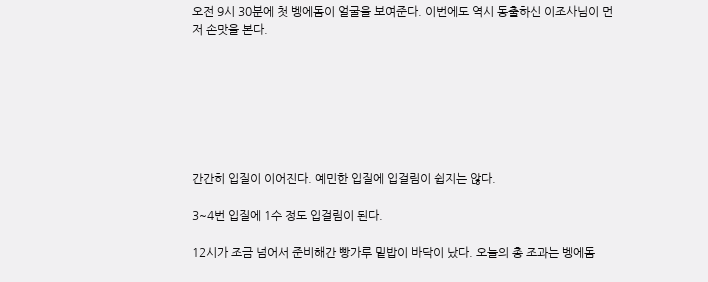오전 9시 30분에 첫 벵에돔이 얼굴을 보여준다. 이번에도 역시 동출하신 이조사님이 먼저 손맛을 본다.







간간히 입질이 이어진다. 예민한 입질에 입걸림이 쉽지는 않다.

3~4번 입질에 1수 정도 입걸림이 된다.

12시가 조금 넘어서 준비해간 빵가루 밑밥이 바닥이 났다. 오늘의 총 조과는 벵에돔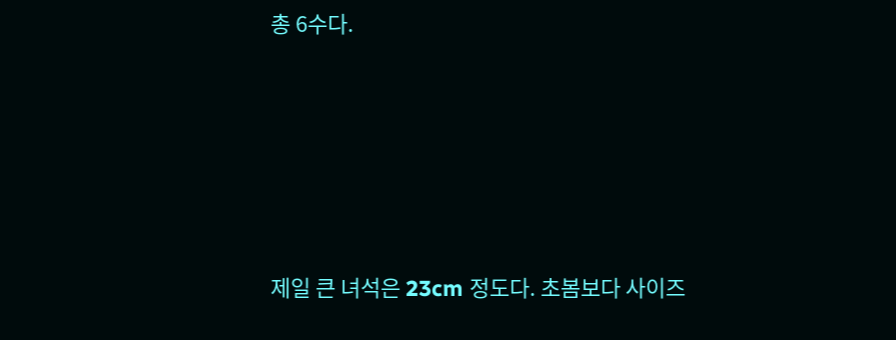총 6수다.





제일 큰 녀석은 23cm 정도다. 초봄보다 사이즈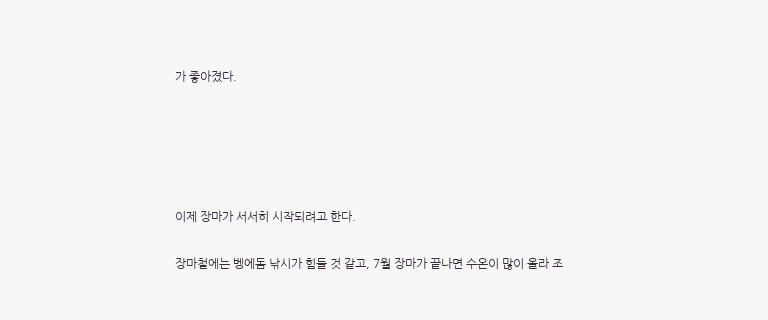가 좋아졌다.





이제 장마가 서서히 시작되려고 한다.

장마철에는 벵에돔 낚시가 힘들 것 같고, 7월 장마가 끝나면 수온이 많이 올라 조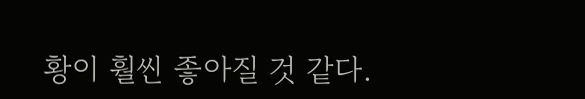황이 훨씬 좋아질 것 같다.